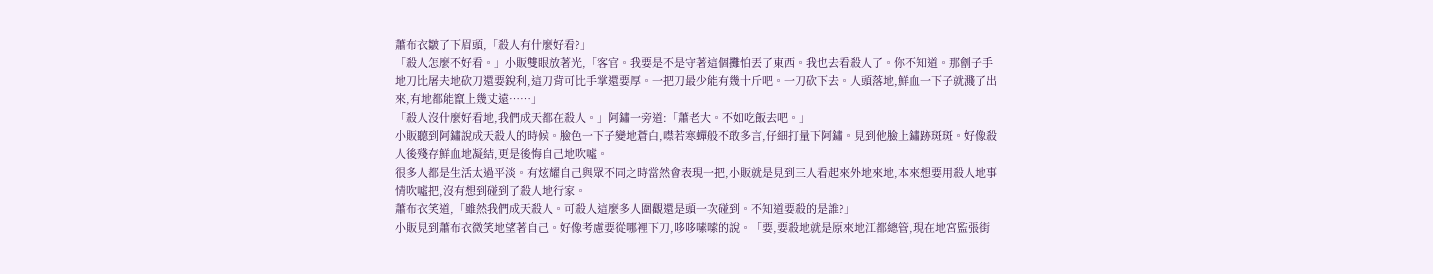蕭布衣皺了下眉頭,「殺人有什麼好看?」
「殺人怎麼不好看。」小販雙眼放著光,「客官。我要是不是守著這個攤怕丟了東西。我也去看殺人了。你不知道。那劊子手地刀比屠夫地砍刀還要銳利,這刀背可比手掌還要厚。一把刀最少能有幾十斤吧。一刀砍下去。人頭落地,鮮血一下子就濺了出來,有地都能竄上幾丈遠……」
「殺人沒什麼好看地,我們成天都在殺人。」阿鏽一旁道:「蕭老大。不如吃飯去吧。」
小販聽到阿鏽說成天殺人的時候。臉色一下子變地蒼白,噤若寒蟬般不敢多言,仔細打量下阿鏽。見到他臉上鏽跡斑斑。好像殺人後殘存鮮血地凝結,更是後悔自己地吹噓。
很多人都是生活太過平淡。有炫耀自己與眾不同之時當然會表現一把,小販就是見到三人看起來外地來地,本來想要用殺人地事情吹噓把,沒有想到碰到了殺人地行家。
蕭布衣笑道,「雖然我們成天殺人。可殺人這麼多人圍觀還是頭一次碰到。不知道要殺的是誰?」
小販見到蕭布衣微笑地望著自己。好像考慮要從哪裡下刀,哆哆嗉嗦的說。「要,要殺地就是原來地江都總管,現在地宮監張街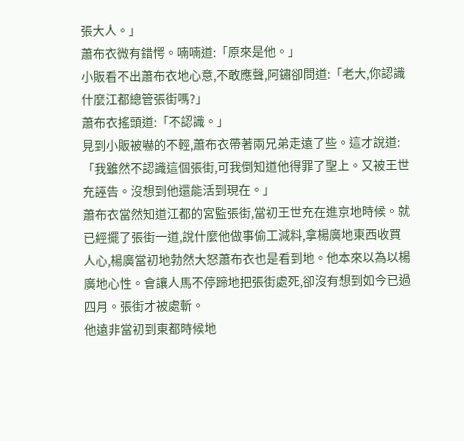張大人。」
蕭布衣微有錯愕。喃喃道:「原來是他。」
小販看不出蕭布衣地心意,不敢應聲,阿鏽卻問道:「老大,你認識什麼江都總管張街嗎?」
蕭布衣搖頭道:「不認識。」
見到小販被嚇的不輕,蕭布衣帶著兩兄弟走遠了些。這才說道:「我雖然不認識這個張街,可我倒知道他得罪了聖上。又被王世充誣告。沒想到他還能活到現在。」
蕭布衣當然知道江都的宮監張街,當初王世充在進京地時候。就已經擺了張街一道,說什麼他做事偷工減料,拿楊廣地東西收買人心,楊廣當初地勃然大怒蕭布衣也是看到地。他本來以為以楊廣地心性。會讓人馬不停蹄地把張街處死,卻沒有想到如今已過四月。張街才被處斬。
他遠非當初到東都時候地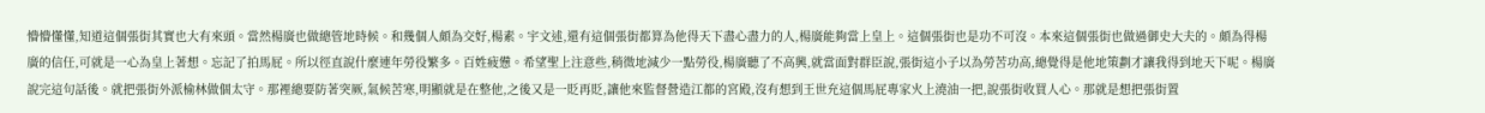懵懵懂懂,知道這個張街其實也大有來頭。當然楊廣也做總管地時候。和幾個人頗為交好,楊素。宇文述,還有這個張街都算為他得天下盡心盡力的人,楊廣能夠當上皇上。這個張街也是功不可沒。本來這個張街也做過御史大夫的。頗為得楊廣的信任,可就是一心為皇上著想。忘記了拍馬屁。所以徑直說什麼連年勞役繁多。百姓疲憊。希望聖上注意些,稍微地減少一點勞役,楊廣聽了不高興,就當面對群臣說,張街這小子以為勞苦功高,總覺得是他地策劃才讓我得到地天下呢。楊廣說完這句話後。就把張街外派榆林做個太守。那裡總要防著突厥,氣候苦寒,明顯就是在整他,之後又是一貶再貶,讓他來監督營造江都的宮殿,沒有想到王世充這個馬屁專家火上澆油一把,說張街收買人心。那就是想把張街置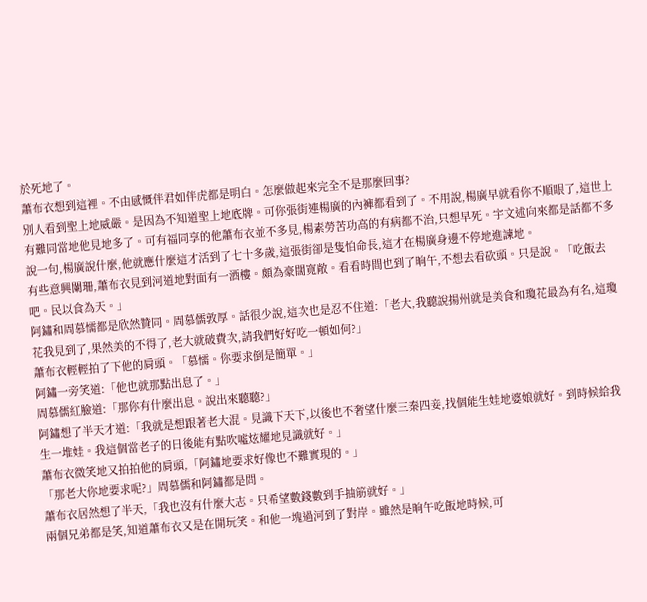於死地了。
蕭布衣想到這裡。不由感慨伴君如伴虎都是明白。怎麼做起來完全不是那麼回事?
別人看到聖上地威嚴。是因為不知道聖上地底牌。可你張街連楊廣的內褲都看到了。不用說,楊廣早就看你不順眼了,這世上有難同當地他見地多了。可有福同享的他蕭布衣並不多見,楊素勞苦功高的有病都不治,只想早死。宇文述向來都是話都不多說一句,楊廣說什麼,他就應什麼這才活到了七十多歲,這張街卻是隻怕命長,這才在楊廣身邊不停地進諫地。
有些意興闌珊,蕭布衣見到河道地對面有一酒樓。頗為豪闊寬敞。看看時間也到了晌午,不想去看砍頭。只是說。「吃飯去吧。民以食為天。」
阿鏽和周慕懦都是欣然贊同。周慕儒敦厚。話很少說,這次也是忍不住道:「老大,我聽說揚州就是美食和瓊花最為有名,這瓊花我見到了,果然美的不得了,老大就破費次,請我們好好吃一頓如何?」
蕭布衣輕輕拍了下他的肩頭。「慕懦。你要求倒是簡單。」
阿鏽一旁笑道:「他也就那點出息了。」
周慕儒紅臉道:「那你有什麼出息。說出來聽聽?」
阿鏽想了半天才道:「我就是想跟著老大混。見識下天下,以後也不奢望什麼三秦四妾,找個能生娃地婆娘就好。到時候給我生一堆娃。我這個當老子的日後能有點吹噓炫耀地見識就好。」
蕭布衣微笑地又拍拍他的肩頭,「阿鏽地要求好像也不難實現的。」
「那老大你地要求呢?」周慕儒和阿鏽都是問。
蕭布衣居然想了半天,「我也沒有什麼大志。只希望數錢數到手抽筋就好。」
兩個兄弟都是笑,知道蕭布衣又是在開玩笑。和他一塊過河到了對岸。雖然是晌午吃飯地時候,可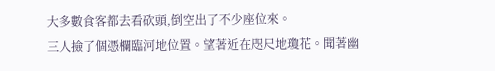大多數食客都去看砍頭,倒空出了不少座位來。
三人撿了個憑欄臨河地位置。望著近在咫尺地瓊花。聞著幽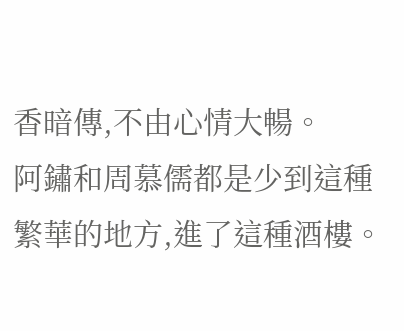香暗傳,不由心情大暢。
阿鏽和周慕儒都是少到這種繁華的地方,進了這種酒樓。